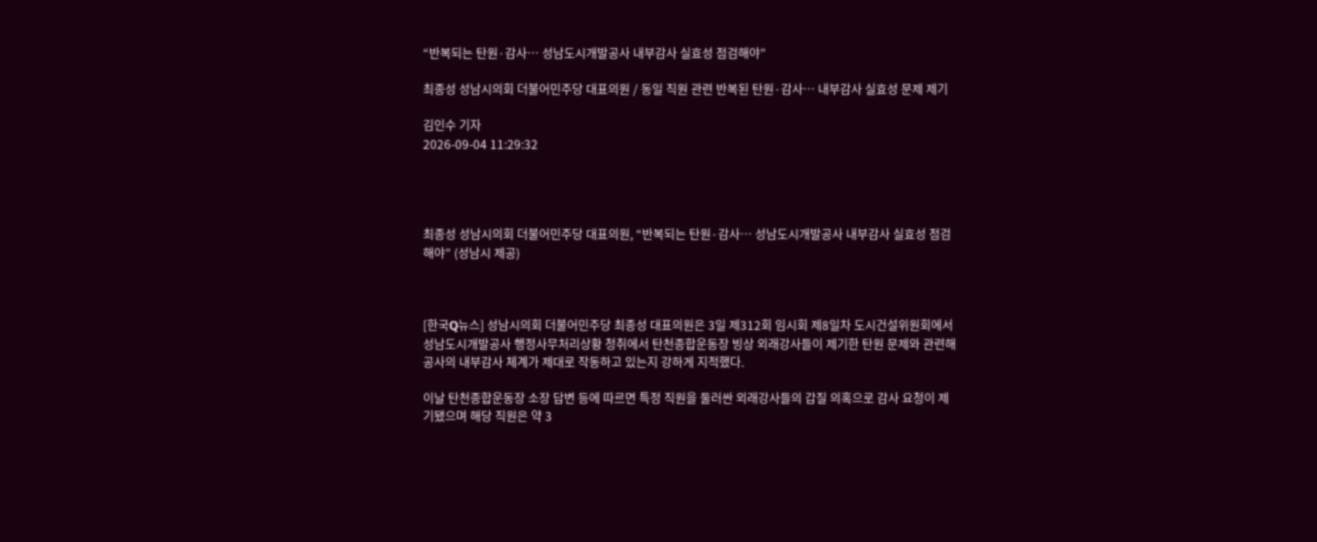“반복되는 탄원·감사… 성남도시개발공사 내부감사 실효성 점검해야”

최종성 성남시의회 더불어민주당 대표의원 / 동일 직원 관련 반복된 탄원·감사… 내부감사 실효성 문제 제기

김인수 기자
2026-09-04 11:29:32




최종성 성남시의회 더불어민주당 대표의원, “반복되는 탄원·감사… 성남도시개발공사 내부감사 실효성 점검해야” (성남시 제공)



[한국Q뉴스] 성남시의회 더불어민주당 최종성 대표의원은 3일 제312회 임시회 제8일차 도시건설위원회에서 성남도시개발공사 행정사무처리상황 청취에서 탄천종합운동장 빙상 외래강사들이 제기한 탄원 문제와 관련해 공사의 내부감사 체계가 제대로 작동하고 있는지 강하게 지적했다.

이날 탄천종합운동장 소장 답변 등에 따르면 특정 직원을 둘러싼 외래강사들의 갑질 의혹으로 감사 요청이 제기됐으며 해당 직원은 약 3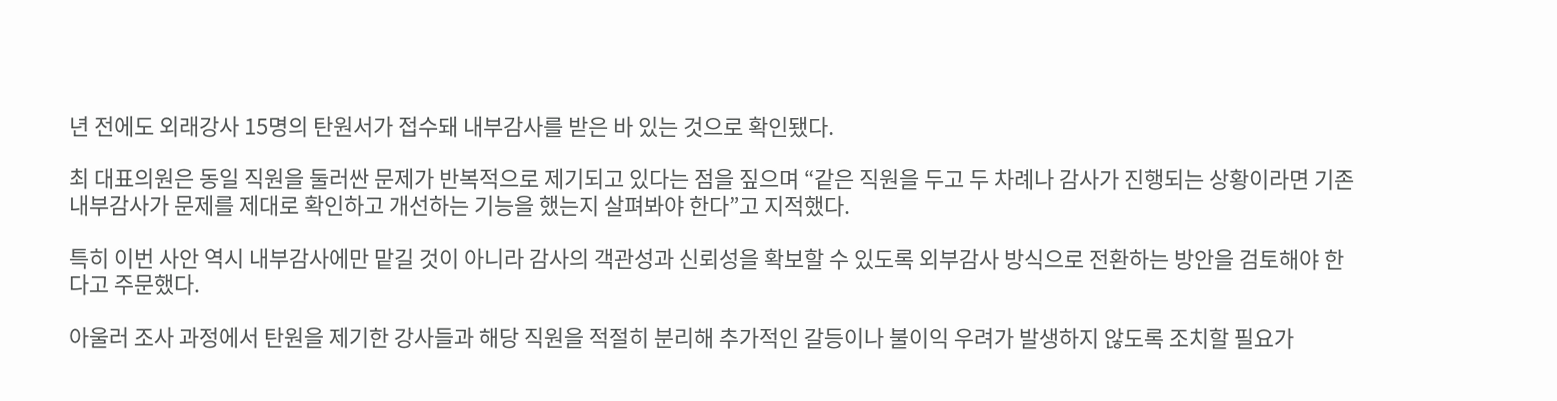년 전에도 외래강사 15명의 탄원서가 접수돼 내부감사를 받은 바 있는 것으로 확인됐다.

최 대표의원은 동일 직원을 둘러싼 문제가 반복적으로 제기되고 있다는 점을 짚으며 “같은 직원을 두고 두 차례나 감사가 진행되는 상황이라면 기존 내부감사가 문제를 제대로 확인하고 개선하는 기능을 했는지 살펴봐야 한다”고 지적했다.

특히 이번 사안 역시 내부감사에만 맡길 것이 아니라 감사의 객관성과 신뢰성을 확보할 수 있도록 외부감사 방식으로 전환하는 방안을 검토해야 한다고 주문했다.

아울러 조사 과정에서 탄원을 제기한 강사들과 해당 직원을 적절히 분리해 추가적인 갈등이나 불이익 우려가 발생하지 않도록 조치할 필요가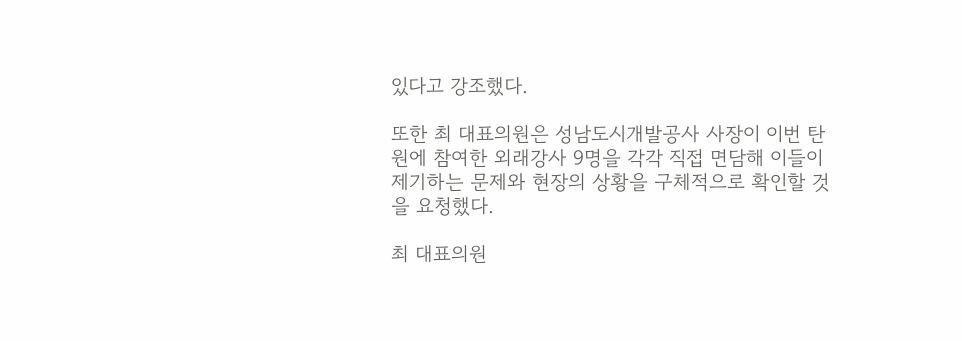있다고 강조했다.

또한 최 대표의원은 성남도시개발공사 사장이 이번 탄원에 참여한 외래강사 9명을 각각 직접 면담해 이들이 제기하는 문제와 현장의 상황을 구체적으로 확인할 것을 요청했다.

최 대표의원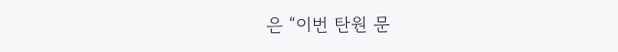은 “이번 탄원 문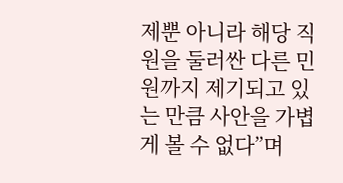제뿐 아니라 해당 직원을 둘러싼 다른 민원까지 제기되고 있는 만큼 사안을 가볍게 볼 수 없다”며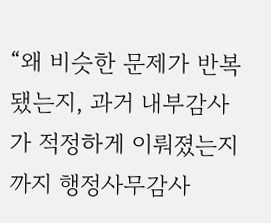“왜 비슷한 문제가 반복됐는지, 과거 내부감사가 적정하게 이뤄졌는지까지 행정사무감사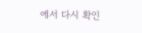에서 다시 확인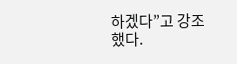하겠다”고 강조했다.